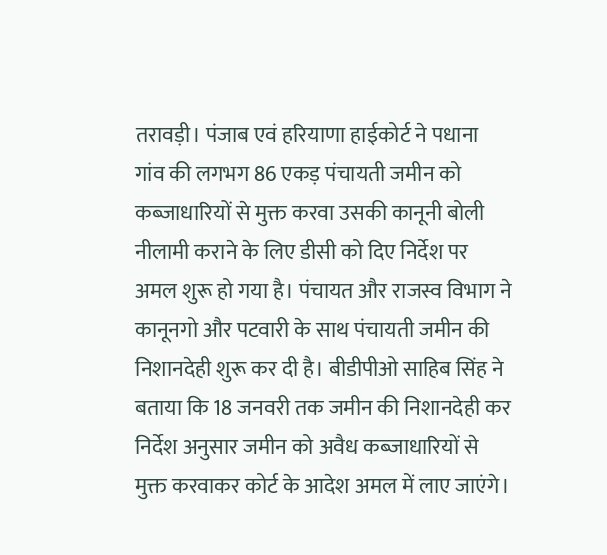तरावड़ी। पंजाब एवं हरियाणा हाईकोर्ट ने पधाना गांव की लगभग 86 एकड़ पंचायती जमीन को कब्जाधारियों से मुक्त करवा उसकी कानूनी बोली नीलामी कराने के लिए डीसी को दिए निर्देश पर अमल शुरू हो गया है। पंचायत और राजस्व विभाग ने कानूनगो और पटवारी के साथ पंचायती जमीन की निशानदेही शुरू कर दी है। बीडीपीओ साहिब सिंह ने बताया कि 18 जनवरी तक जमीन की निशानदेही कर निर्देश अनुसार जमीन को अवैध कब्जाधारियों से मुक्त करवाकर कोर्ट के आदेश अमल में लाए जाएंगे।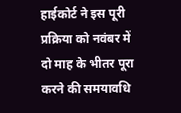हाईकोर्ट ने इस पूरी प्रक्रिया को नवंबर में दो माह के भीतर पूरा करने की समयावधि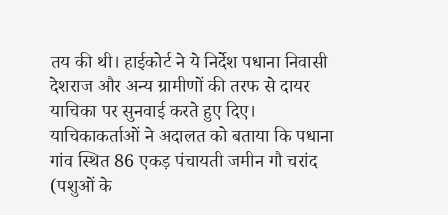तय की थी। हाईकोर्ट ने ये निर्देश पधाना निवासी देशराज और अन्य ग्रामीणों की तरफ से दायर याचिका पर सुनवाई करते हुए दिए।
याचिकाकर्ताओं ने अदालत को बताया कि पधाना गांव स्थित 86 एकड़ पंचायती जमीन गौ चरांद (पशुओं के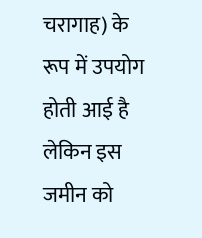चरागाह) के रूप में उपयोग होती आई है लेकिन इस जमीन को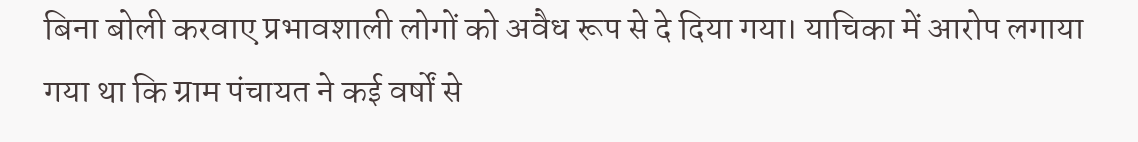बिना बोली करवाए प्रभावशाली लोगों को अवैध रूप से दे दिया गया। याचिका में आरोप लगाया गया था कि ग्राम पंचायत ने कई वर्षों से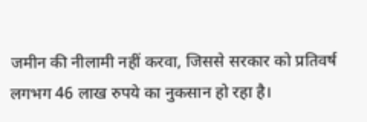जमीन की नीलामी नहीं करवा, जिससे सरकार को प्रतिवर्ष लगभग 46 लाख रुपये का नुकसान हो रहा है।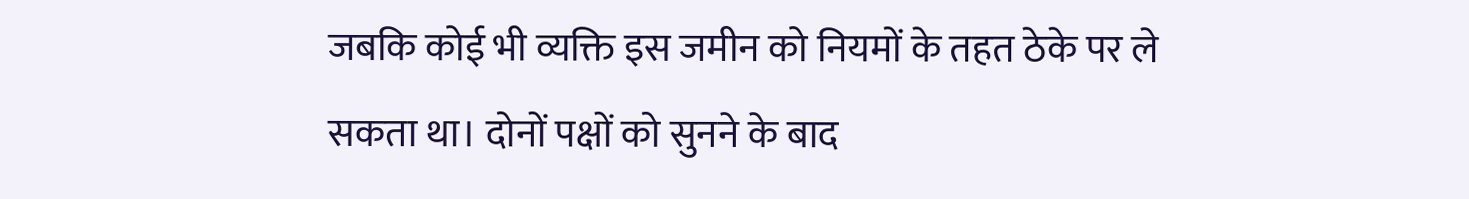जबकि कोई भी व्यक्ति इस जमीन को नियमों के तहत ठेके पर ले सकता था। दोनों पक्षों को सुनने के बाद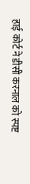हाई कोर्ट ने डीसी करनाल को स्पष्ट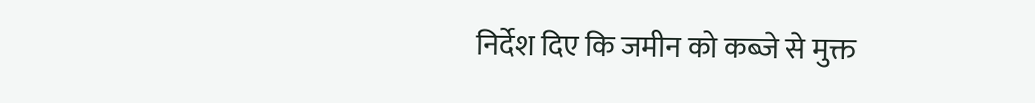निर्देश दिए कि जमीन को कब्जे से मुक्त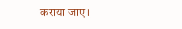कराया जाए।